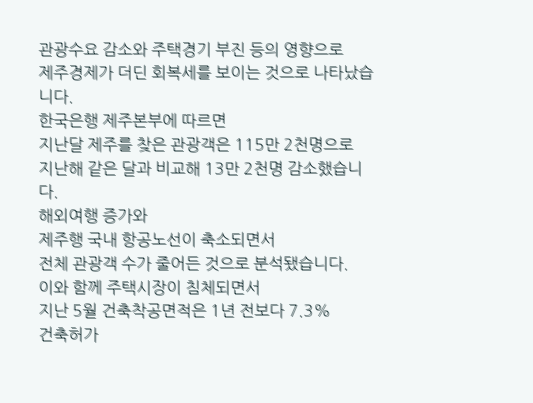관광수요 감소와 주택경기 부진 등의 영향으로
제주경제가 더딘 회복세를 보이는 것으로 나타났습니다.
한국은행 제주본부에 따르면
지난달 제주를 찾은 관광객은 115만 2천명으로
지난해 같은 달과 비교해 13만 2천명 감소했습니다.
해외여행 증가와
제주행 국내 항공노선이 축소되면서
전체 관광객 수가 줄어든 것으로 분석됐습니다.
이와 함께 주택시장이 침체되면서
지난 5월 건축착공면적은 1년 전보다 7.3%
건축허가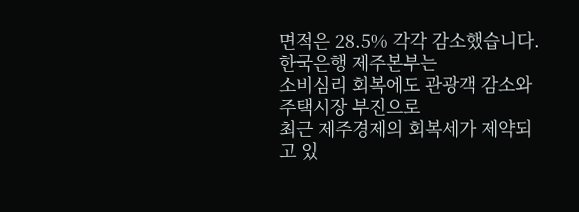면적은 28.5% 각각 감소했습니다.
한국은행 제주본부는
소비심리 회복에도 관광객 감소와 주택시장 부진으로
최근 제주경제의 회복세가 제약되고 있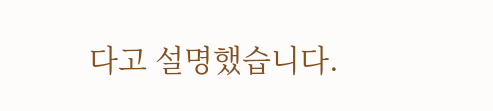다고 설명했습니다.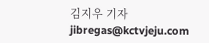김지우 기자
jibregas@kctvjeju.com